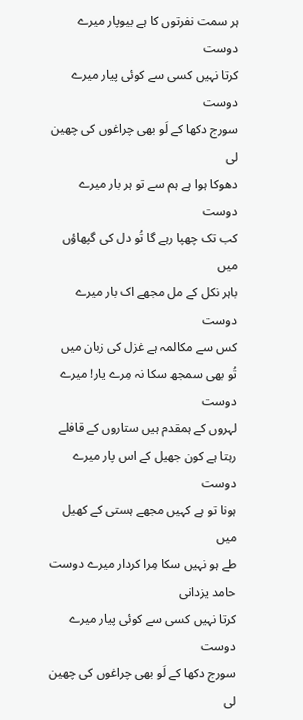ہر سمت نفرتوں کا ہے بیوپار میرے دوست
کرتا نہیں کسی سے کوئی پیار میرے دوست
سورج دکھا کے لَو بھی چراغوں کی چھین لی
دھوکا ہوا ہے ہم سے تو ہر بار میرے دوست
کب تک چھپا رہے گا تُو دل کی گپھاؤں میں
باہر نکل کے مل مجھے اک بار میرے دوست
کس سے مکالمہ ہے غزل کی زبان میں
تُو بھی سمجھ سکا نہ مِرے یار! میرے دوست
لہروں کے ہمقدم ہیں ستاروں کے قافلے
رہتا ہے کون جھیل کے اس پار میرے دوست
ہونا تو ہے کہیں مجھے ہستی کے کھیل میں
طے ہو نہیں سکا مِرا کردار میرے دوست
حامد یزدانی
کرتا نہیں کسی سے کوئی پیار میرے دوست
سورج دکھا کے لَو بھی چراغوں کی چھین لی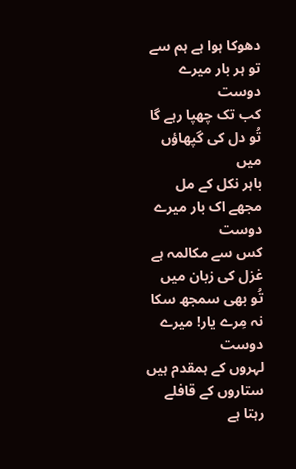دھوکا ہوا ہے ہم سے تو ہر بار میرے دوست
کب تک چھپا رہے گا تُو دل کی گپھاؤں میں
باہر نکل کے مل مجھے اک بار میرے دوست
کس سے مکالمہ ہے غزل کی زبان میں
تُو بھی سمجھ سکا نہ مِرے یار! میرے دوست
لہروں کے ہمقدم ہیں ستاروں کے قافلے
رہتا ہے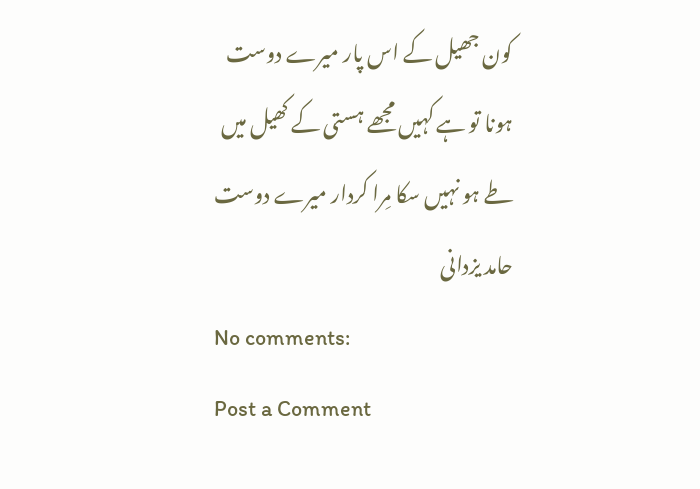کون جھیل کے اس پار میرے دوست
ہونا تو ہے کہیں مجھے ہستی کے کھیل میں
طے ہو نہیں سکا مِرا کردار میرے دوست
حامد یزدانی
No comments:
Post a Comment